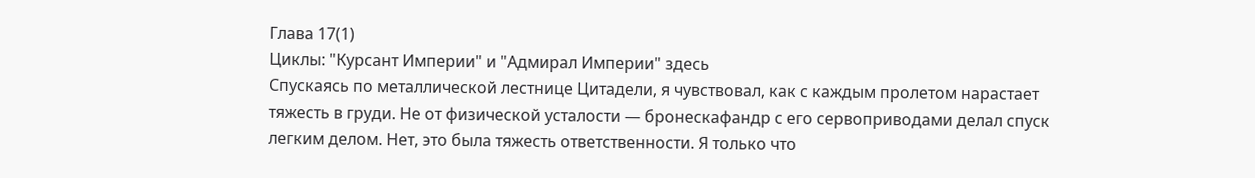Глава 17(1)
Циклы: "Курсант Империи" и "Адмирал Империи" здесь
Спускаясь по металлической лестнице Цитадели, я чувствовал, как с каждым пролетом нарастает тяжесть в груди. Не от физической усталости — бронескафандр с его сервоприводами делал спуск легким делом. Нет, это была тяжесть ответственности. Я только что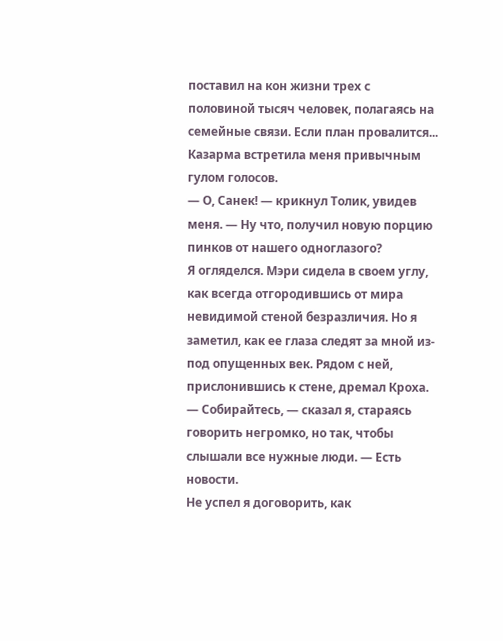поставил на кон жизни трех с половиной тысяч человек, полагаясь на семейные связи. Если план провалится...
Казарма встретила меня привычным гулом голосов.
— О, Санек! — крикнул Толик, увидев меня. — Ну что, получил новую порцию пинков от нашего одноглазого?
Я огляделся. Мэри сидела в своем углу, как всегда отгородившись от мира невидимой стеной безразличия. Но я заметил, как ее глаза следят за мной из-под опущенных век. Рядом с ней, прислонившись к стене, дремал Кроха.
— Собирайтесь, — сказал я, стараясь говорить негромко, но так, чтобы слышали все нужные люди. — Есть новости.
Не успел я договорить, как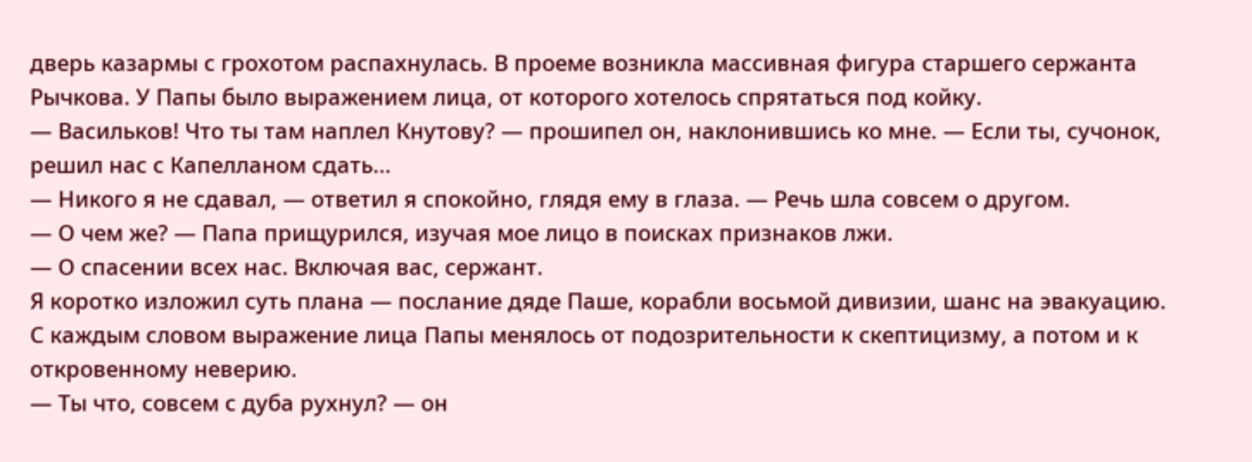дверь казармы с грохотом распахнулась. В проеме возникла массивная фигура старшего сержанта Рычкова. У Папы было выражением лица, от которого хотелось спрятаться под койку.
— Васильков! Что ты там наплел Кнутову? — прошипел он, наклонившись ко мне. — Если ты, сучонок, решил нас с Капелланом сдать...
— Никого я не сдавал, — ответил я спокойно, глядя ему в глаза. — Речь шла совсем о другом.
— О чем же? — Папа прищурился, изучая мое лицо в поисках признаков лжи.
— О спасении всех нас. Включая вас, сержант.
Я коротко изложил суть плана — послание дяде Паше, корабли восьмой дивизии, шанс на эвакуацию. С каждым словом выражение лица Папы менялось от подозрительности к скептицизму, а потом и к откровенному неверию.
— Ты что, совсем с дуба рухнул? — он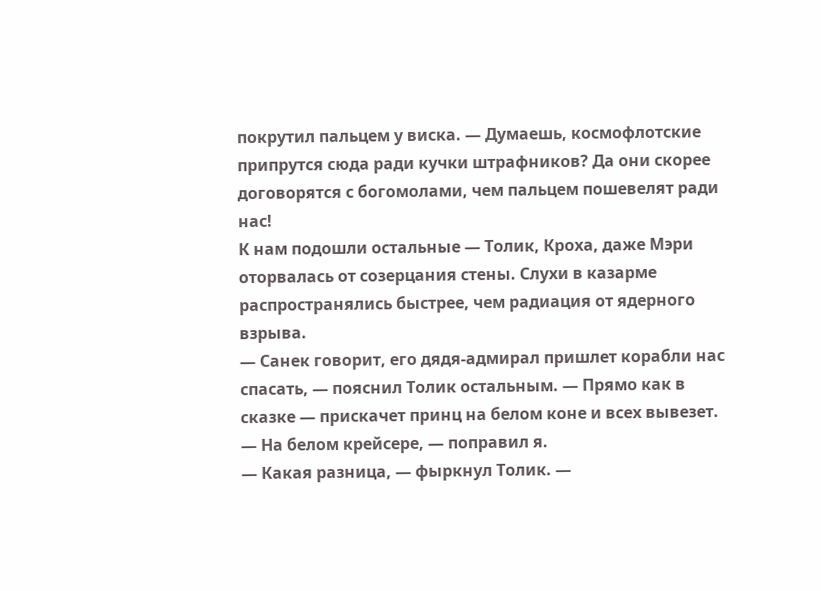покрутил пальцем у виска. — Думаешь, космофлотские припрутся сюда ради кучки штрафников? Да они скорее договорятся с богомолами, чем пальцем пошевелят ради нас!
К нам подошли остальные — Толик, Кроха, даже Мэри оторвалась от созерцания стены. Слухи в казарме распространялись быстрее, чем радиация от ядерного взрыва.
— Санек говорит, его дядя-адмирал пришлет корабли нас спасать, — пояснил Толик остальным. — Прямо как в сказке — прискачет принц на белом коне и всех вывезет.
— На белом крейсере, — поправил я.
— Какая разница, — фыркнул Толик. —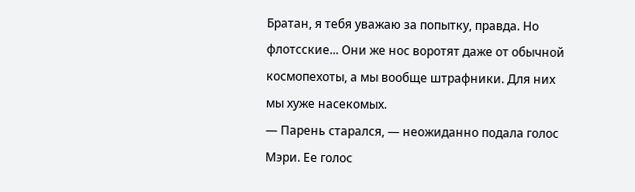Братан, я тебя уважаю за попытку, правда. Но флотсские... Они же нос воротят даже от обычной космопехоты, а мы вообще штрафники. Для них мы хуже насекомых.
— Парень старался, — неожиданно подала голос Мэри. Ее голос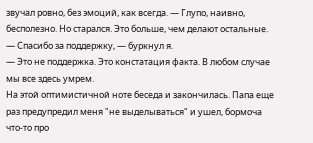звучал ровно, без эмоций, как всегда. — Глупо, наивно, бесполезно. Но старался. Это больше, чем делают остальные.
— Спасибо за поддержку, — буркнул я.
— Это не поддержка. Это констатация факта. В любом случае мы все здесь умрем.
На этой оптимистичной ноте беседа и закончилась. Папа еще раз предупредил меня "не выделываться" и ушел, бормоча что-то про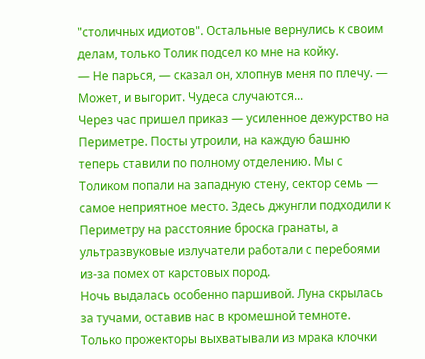"столичных идиотов". Остальные вернулись к своим делам, только Толик подсел ко мне на койку.
— Не парься, — сказал он, хлопнув меня по плечу. — Может, и выгорит. Чудеса случаются...
Через час пришел приказ — усиленное дежурство на Периметре. Посты утроили, на каждую башню теперь ставили по полному отделению. Мы с Толиком попали на западную стену, сектор семь — самое неприятное место. Здесь джунгли подходили к Периметру на расстояние броска гранаты, а ультразвуковые излучатели работали с перебоями из-за помех от карстовых пород.
Ночь выдалась особенно паршивой. Луна скрылась за тучами, оставив нас в кромешной темноте. Только прожекторы выхватывали из мрака клочки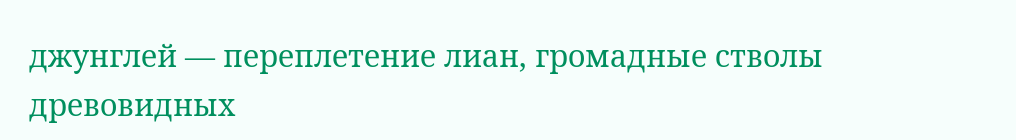джунглей — переплетение лиан, громадные стволы древовидных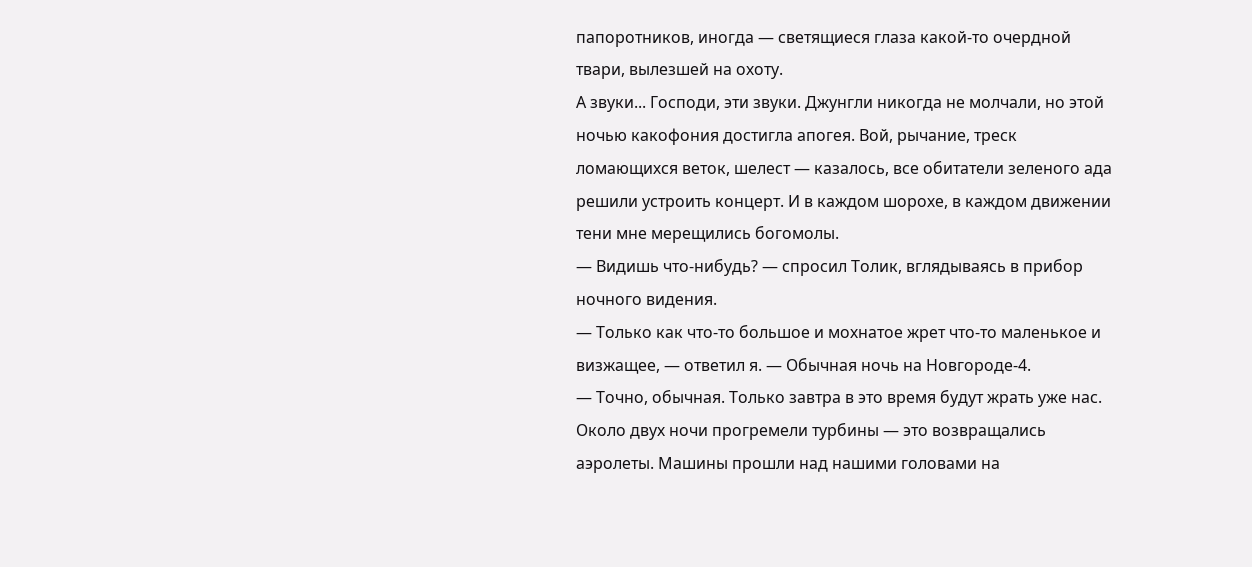папоротников, иногда — светящиеся глаза какой-то очердной твари, вылезшей на охоту.
А звуки... Господи, эти звуки. Джунгли никогда не молчали, но этой ночью какофония достигла апогея. Вой, рычание, треск ломающихся веток, шелест — казалось, все обитатели зеленого ада решили устроить концерт. И в каждом шорохе, в каждом движении тени мне мерещились богомолы.
— Видишь что-нибудь? — спросил Толик, вглядываясь в прибор ночного видения.
— Только как что-то большое и мохнатое жрет что-то маленькое и визжащее, — ответил я. — Обычная ночь на Новгороде-4.
— Точно, обычная. Только завтра в это время будут жрать уже нас.
Около двух ночи прогремели турбины — это возвращались аэролеты. Машины прошли над нашими головами на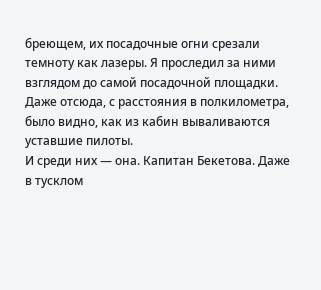бреющем, их посадочные огни срезали темноту как лазеры. Я проследил за ними взглядом до самой посадочной площадки. Даже отсюда, с расстояния в полкилометра, было видно, как из кабин вываливаются уставшие пилоты.
И среди них — она. Капитан Бекетова. Даже в тусклом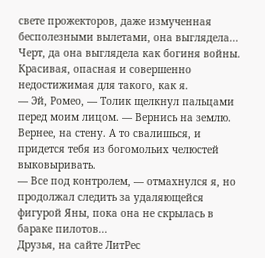свете прожекторов, даже измученная бесполезными вылетами, она выглядела... Черт, да она выглядела как богиня войны. Красивая, опасная и совершенно недостижимая для такого, как я.
— Эй, Ромео, — Толик щелкнул пальцами перед моим лицом. — Вернись на землю. Вернее, на стену. А то свалишься, и придется тебя из богомольих челюстей выковыривать.
— Все под контролем, — отмахнулся я, но продолжал следить за удаляющейся фигурой Яны, пока она не скрылась в бараке пилотов...
Друзья, на сайте ЛитРес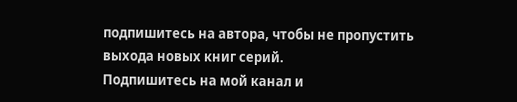подпишитесь на автора, чтобы не пропустить выхода новых книг серий.
Подпишитесь на мой канал и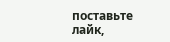поставьте лайк,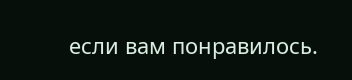если вам понравилось.